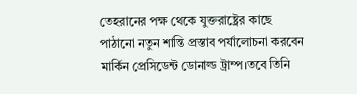তেহরানের পক্ষ থেকে যুক্তরাষ্ট্রের কাছে পাঠানো নতুন শান্তি প্রস্তাব পর্যালোচনা করবেন মার্কিন প্রেসিডেন্ট ডোনাল্ড ট্রাম্প।তবে তিনি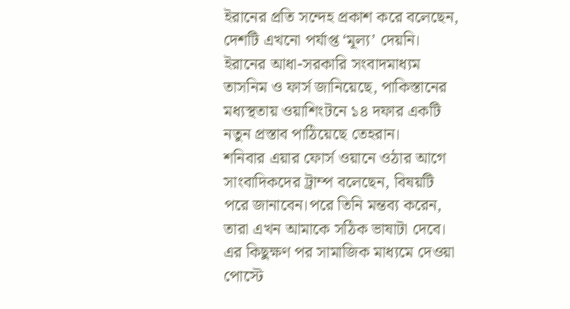ইরানের প্রতি সন্দেহ প্রকাশ করে বলেছেন, দেশটি এখনো পর্যাপ্ত ‘মূল্য’ দেয়নি।
ইরানের আধা-সরকারি সংবাদমাধ্যম তাসনিম ও ফার্স জানিয়েছে, পাকিস্তানের মধ্যস্থতায় ওয়াশিংটনে ১৪ দফার একটি নতুন প্রস্তাব পাঠিয়েছে তেহরান।
শনিবার এয়ার ফোর্স ওয়ানে ওঠার আগে সাংবাদিকদের ট্রাম্প বলেছেন, বিষয়টি পরে জানাবেন।পরে তিনি মন্তব্য করেন, তারা এখন আমাকে সঠিক ভাষাটা দেবে।
এর কিছুক্ষণ পর সামাজিক মাধ্যমে দেওয়া পোস্টে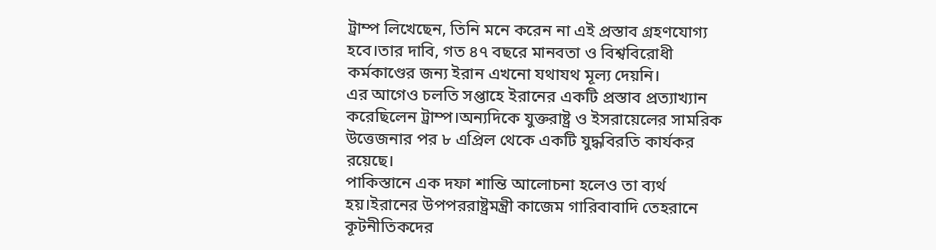ট্রাম্প লিখেছেন, তিনি মনে করেন না এই প্রস্তাব গ্রহণযোগ্য হবে।তার দাবি, গত ৪৭ বছরে মানবতা ও বিশ্ববিরোধী কর্মকাণ্ডের জন্য ইরান এখনো যথাযথ মূল্য দেয়নি।
এর আগেও চলতি সপ্তাহে ইরানের একটি প্রস্তাব প্রত্যাখ্যান করেছিলেন ট্রাম্প।অন্যদিকে যুক্তরাষ্ট্র ও ইসরায়েলের সামরিক উত্তেজনার পর ৮ এপ্রিল থেকে একটি যুদ্ধবিরতি কার্যকর রয়েছে।
পাকিস্তানে এক দফা শান্তি আলোচনা হলেও তা ব্যর্থ হয়।ইরানের উপপররাষ্ট্রমন্ত্রী কাজেম গারিবাবাদি তেহরানে কূটনীতিকদের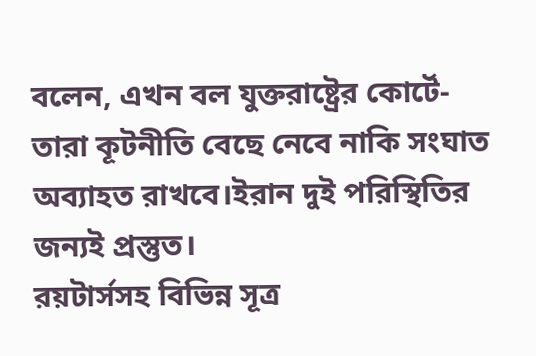বলেন, এখন বল যুক্তরাষ্ট্রের কোর্টে-তারা কূটনীতি বেছে নেবে নাকি সংঘাত অব্যাহত রাখবে।ইরান দুই পরিস্থিতির জন্যই প্রস্তুত।
রয়টার্সসহ বিভিন্ন সূত্র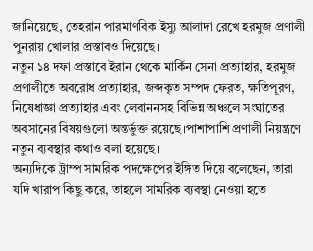জানিয়েছে, তেহরান পারমাণবিক ইস্যু আলাদা রেখে হরমুজ প্রণালী পুনরায় খোলার প্রস্তাবও দিয়েছে।
নতুন ১৪ দফা প্রস্তাবে ইরান থেকে মার্কিন সেনা প্রত্যাহার, হরমুজ প্রণালীতে অবরোধ প্রত্যাহার, জব্দকৃত সম্পদ ফেরত, ক্ষতিপূরণ, নিষেধাজ্ঞা প্রত্যাহার এবং লেবাননসহ বিভিন্ন অঞ্চলে সংঘাতের অবসানের বিষয়গুলো অন্তর্ভুক্ত রয়েছে।পাশাপাশি প্রণালী নিয়ন্ত্রণে নতুন ব্যবস্থার কথাও বলা হয়েছে।
অন্যদিকে ট্রাম্প সামরিক পদক্ষেপের ইঙ্গিত দিয়ে বলেছেন, তারা যদি খারাপ কিছু করে, তাহলে সামরিক ব্যবস্থা নেওয়া হতে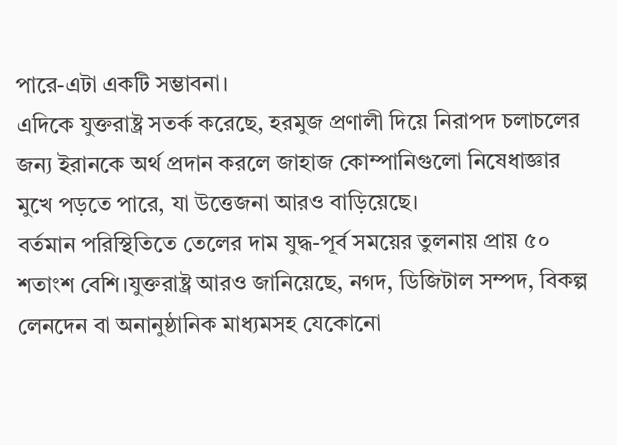পারে-এটা একটি সম্ভাবনা।
এদিকে যুক্তরাষ্ট্র সতর্ক করেছে, হরমুজ প্রণালী দিয়ে নিরাপদ চলাচলের জন্য ইরানকে অর্থ প্রদান করলে জাহাজ কোম্পানিগুলো নিষেধাজ্ঞার মুখে পড়তে পারে, যা উত্তেজনা আরও বাড়িয়েছে।
বর্তমান পরিস্থিতিতে তেলের দাম যুদ্ধ-পূর্ব সময়ের তুলনায় প্রায় ৫০ শতাংশ বেশি।যুক্তরাষ্ট্র আরও জানিয়েছে, নগদ, ডিজিটাল সম্পদ, বিকল্প লেনদেন বা অনানুষ্ঠানিক মাধ্যমসহ যেকোনো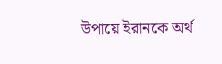উপায়ে ইরানকে অর্থ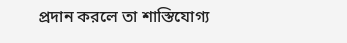প্রদান করলে তা শাস্তিযোগ্য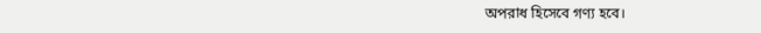অপরাধ হিসেবে গণ্য হবে।